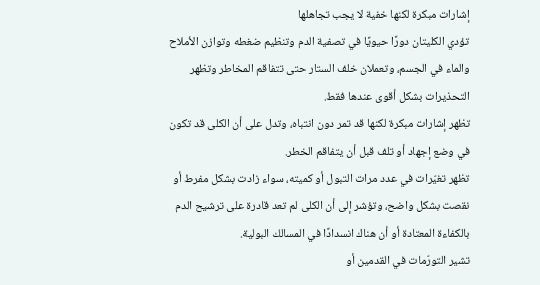إشارات مبكرة لكنها خفية لا يجب تجاهلها
تؤدي الكليتان دورًا حيويًا في تصفية الدم وتنظيم ضغطه وتوازن الأملاح والماء في الجسم، وتعملان خلف الستار حتى تتفاقم المخاطر وتظهر التحذيرات بشكل أقوى عندها فقط.
تظهر إشارات مبكرة لكنها قد تمر دون انتباه، وتدل على أن الكلى قد تكون في وضع إجهاد أو تلف قبل أن يتفاقم الخطر.
تظهر تغيّرات في عدد مرات التبول أو كميته، سواء زادت بشكل مفرط أو نقصت بشكل واضح، وتؤشر إلى أن الكلى لم تعد قادرة على ترشيح الدم بالكفاءة المعتادة أو أن هناك انسدادًا في المسالك البولية.
تشير التورّمات في القدمين أو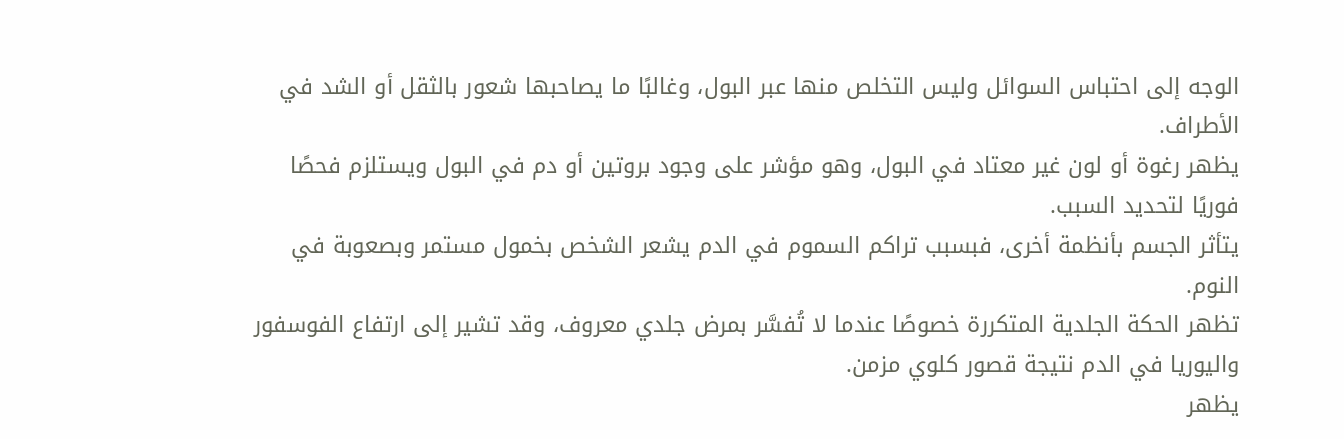الوجه إلى احتباس السوائل وليس التخلص منها عبر البول، وغالبًا ما يصاحبها شعور بالثقل أو الشد في الأطراف.
يظهر رغوة أو لون غير معتاد في البول، وهو مؤشر على وجود بروتين أو دم في البول ويستلزم فحصًا فوريًا لتحديد السبب.
يتأثر الجسم بأنظمة أخرى، فبسبب تراكم السموم في الدم يشعر الشخص بخمول مستمر وبصعوبة في النوم.
تظهر الحكة الجلدية المتكررة خصوصًا عندما لا تُفسَّر بمرض جلدي معروف، وقد تشير إلى ارتفاع الفوسفور واليوريا في الدم نتيجة قصور كلوي مزمن.
يظهر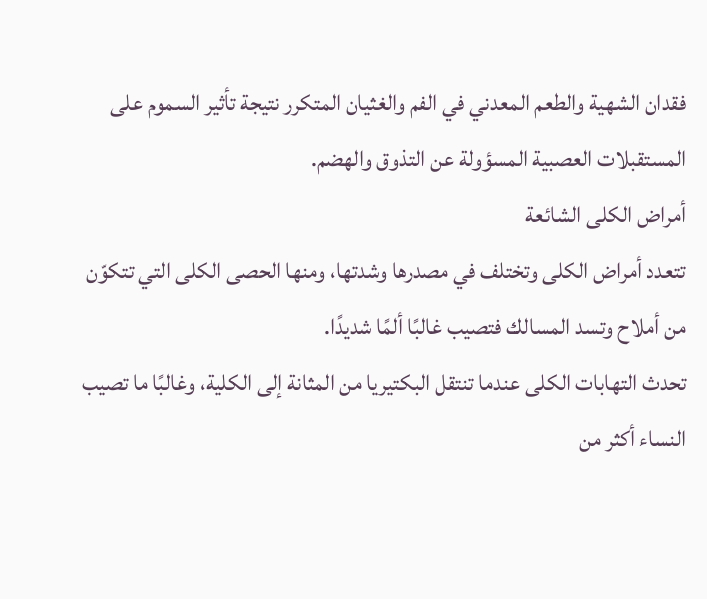فقدان الشهية والطعم المعدني في الفم والغثيان المتكرر نتيجة تأثير السموم على المستقبلات العصبية المسؤولة عن التذوق والهضم.
أمراض الكلى الشائعة
تتعدد أمراض الكلى وتختلف في مصدرها وشدتها، ومنها الحصى الكلى التي تتكوّن من أملاح وتسد المسالك فتصيب غالبًا ألمًا شديدًا.
تحدث التهابات الكلى عندما تنتقل البكتيريا من المثانة إلى الكلية، وغالبًا ما تصيب النساء أكثر من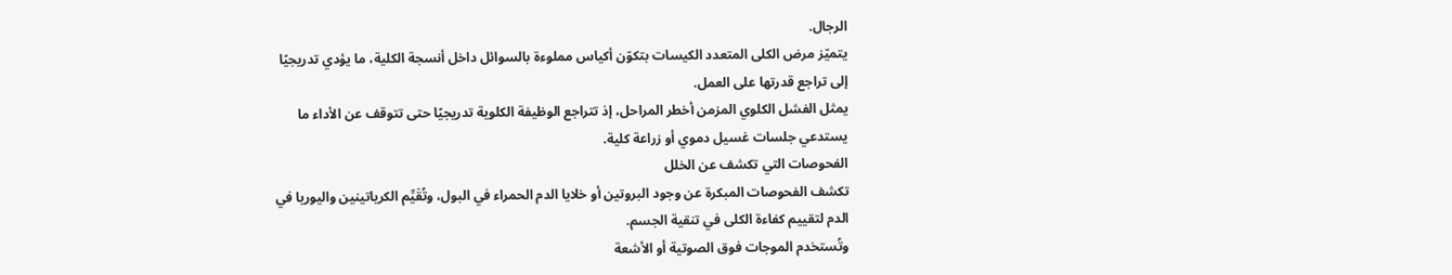الرجال.
يتميّز مرض الكلى المتعدد الكيسات بتكوّن أكياس مملوءة بالسوائل داخل أنسجة الكلية، ما يؤدي تدريجيًا إلى تراجع قدرتها على العمل.
يمثل الفشل الكلوي المزمن أخطر المراحل، إذ تتراجع الوظيفة الكلوية تدريجيًا حتى تتوقف عن الأداء ما يستدعي جلسات غسيل دموي أو زراعة كلية.
الفحوصات التي تكشف عن الخلل
تكشف الفحوصات المبكرة عن وجود البروتين أو خلايا الدم الحمراء في البول، وتُقَيِّم الكرياتينين واليوريا في الدم لتقييم كفاءة الكلى في تنقية الجسم.
وتُستخدم الموجات فوق الصوتية أو الأشعة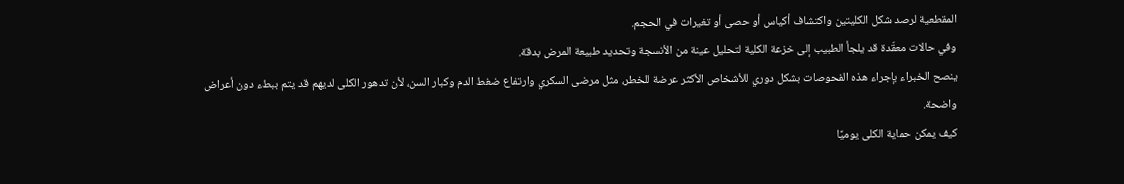المقطعية لرصد شكل الكليتين واكتشاف أكياس أو حصى أو تغيرات في الحجم.
وفي حالات معقّدة قد يلجأ الطبيب إلى خزعة الكلية لتحليل عينة من الأنسجة وتحديد طبيعة المرض بدقة.
ينصح الخبراء بإجراء هذه الفحوصات بشكل دوري للأشخاص الأكثر عرضة للخطر، مثل مرضى السكري وارتفاع ضغط الدم وكبار السن، لأن تدهور الكلى لديهم قد يتم ببطء دون أعراض واضحة.
كيف يمكن حماية الكلى يوميًا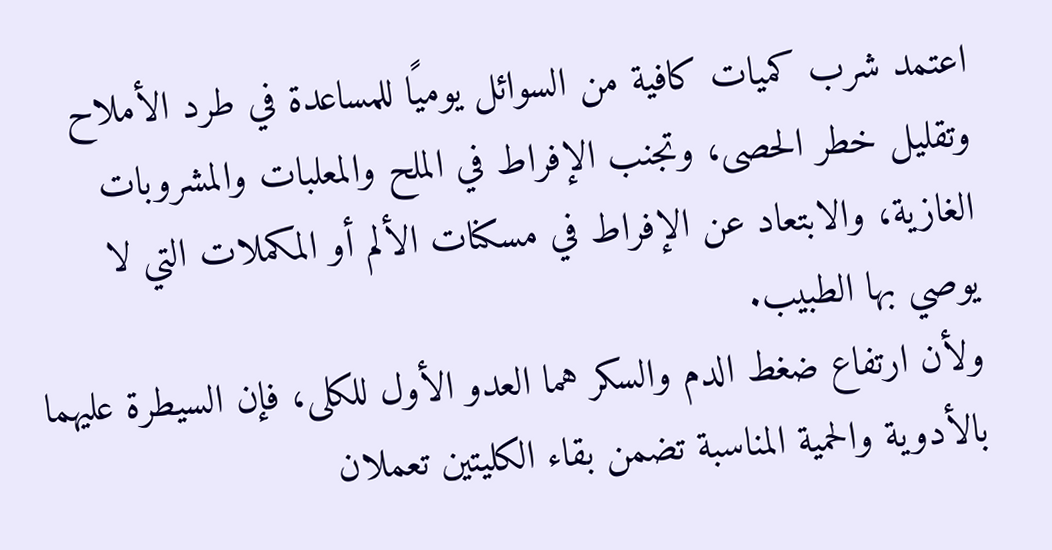اعتمد شرب كميات كافية من السوائل يوميًا للمساعدة في طرد الأملاح وتقليل خطر الحصى، وتجنب الإفراط في الملح والمعلبات والمشروبات الغازية، والابتعاد عن الإفراط في مسكنات الألم أو المكملات التي لا يوصي بها الطبيب.
ولأن ارتفاع ضغط الدم والسكر هما العدو الأول للكلى، فإن السيطرة عليهما بالأدوية والحمية المناسبة تضمن بقاء الكليتين تعملان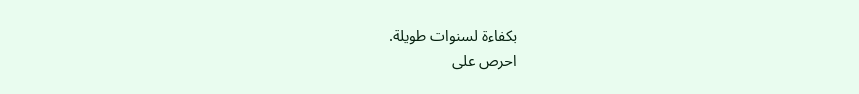بكفاءة لسنوات طويلة.
احرص على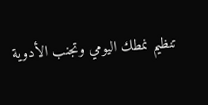تنظيم نمطك اليومي وتجنب الأدوية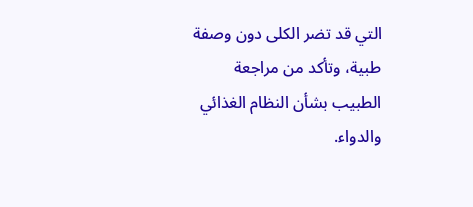التي قد تضر الكلى دون وصفة طبية، وتأكد من مراجعة الطبيب بشأن النظام الغذائي والدواء.